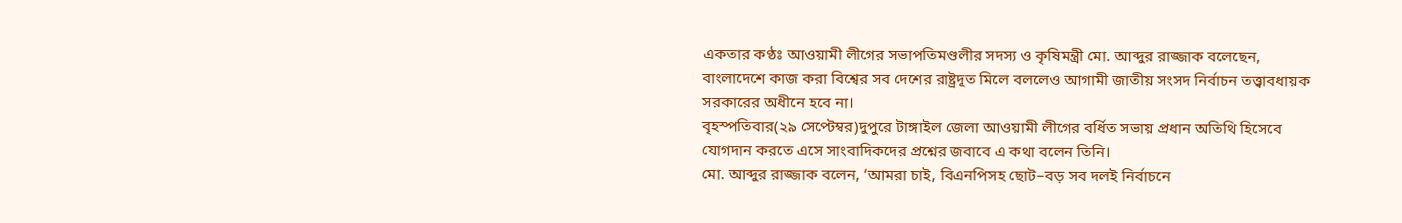একতার কণ্ঠঃ আওয়ামী লীগের সভাপতিমণ্ডলীর সদস্য ও কৃষিমন্ত্রী মো. আব্দুর রাজ্জাক বলেছেন, বাংলাদেশে কাজ করা বিশ্বের সব দেশের রাষ্ট্রদূত মিলে বললেও আগামী জাতীয় সংসদ নির্বাচন তত্ত্বাবধায়ক সরকারের অধীনে হবে না।
বৃহস্পতিবার(২৯ সেপ্টেম্বর)দুপুরে টাঙ্গাইল জেলা আওয়ামী লীগের বর্ধিত সভায় প্রধান অতিথি হিসেবে যোগদান করতে এসে সাংবাদিকদের প্রশ্নের জবাবে এ কথা বলেন তিনি।
মো. আব্দুর রাজ্জাক বলেন, ‘আমরা চাই, বিএনপিসহ ছোট–বড় সব দলই নির্বাচনে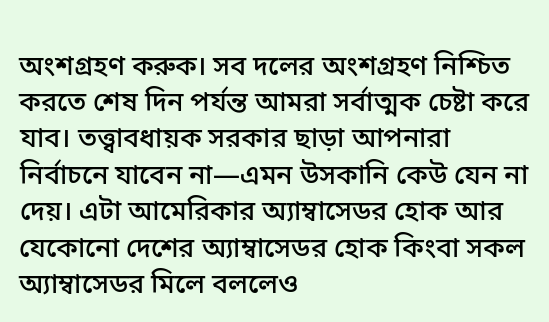অংশগ্রহণ করুক। সব দলের অংশগ্রহণ নিশ্চিত করতে শেষ দিন পর্যন্ত আমরা সর্বাত্মক চেষ্টা করে যাব। তত্ত্বাবধায়ক সরকার ছাড়া আপনারা নির্বাচনে যাবেন না—এমন উসকানি কেউ যেন না দেয়। এটা আমেরিকার অ্যাম্বাসেডর হোক আর যেকোনো দেশের অ্যাম্বাসেডর হোক কিংবা সকল অ্যাম্বাসেডর মিলে বললেও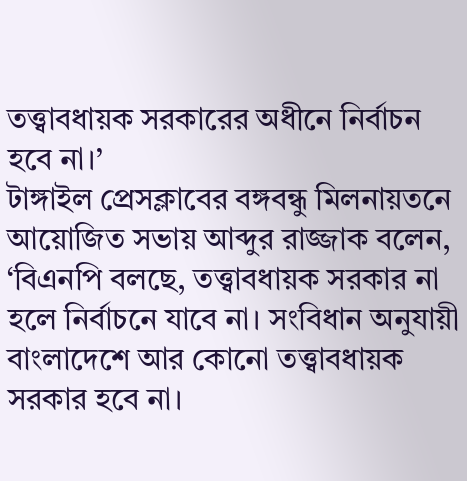তত্ত্বাবধায়ক সরকারের অধীনে নির্বাচন হবে না।’
টাঙ্গাইল প্রেসক্লাবের বঙ্গবন্ধু মিলনায়তনে আয়োজিত সভায় আব্দুর রাজ্জাক বলেন, ‘বিএনপি বলছে, তত্ত্বাবধায়ক সরকার না হলে নির্বাচনে যাবে না। সংবিধান অনুযায়ী বাংলাদেশে আর কোনো তত্ত্বাবধায়ক সরকার হবে না।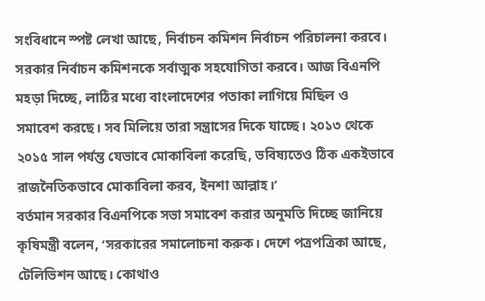সংবিধানে স্পষ্ট লেখা আছে, নির্বাচন কমিশন নির্বাচন পরিচালনা করবে। সরকার নির্বাচন কমিশনকে সর্বাত্মক সহযোগিতা করবে। আজ বিএনপি মহড়া দিচ্ছে, লাঠির মধ্যে বাংলাদেশের পতাকা লাগিয়ে মিছিল ও সমাবেশ করছে। সব মিলিয়ে তারা সন্ত্রাসের দিকে যাচ্ছে। ২০১৩ থেকে ২০১৫ সাল পর্যন্ত যেভাবে মোকাবিলা করেছি, ভবিষ্যতেও ঠিক একইভাবে রাজনৈতিকভাবে মোকাবিলা করব, ইনশা আল্লাহ।’
বর্তমান সরকার বিএনপিকে সভা সমাবেশ করার অনুমতি দিচ্ছে জানিয়ে কৃষিমন্ত্রী বলেন, ‘সরকারের সমালোচনা করুক। দেশে পত্রপত্রিকা আছে, টেলিভিশন আছে। কোথাও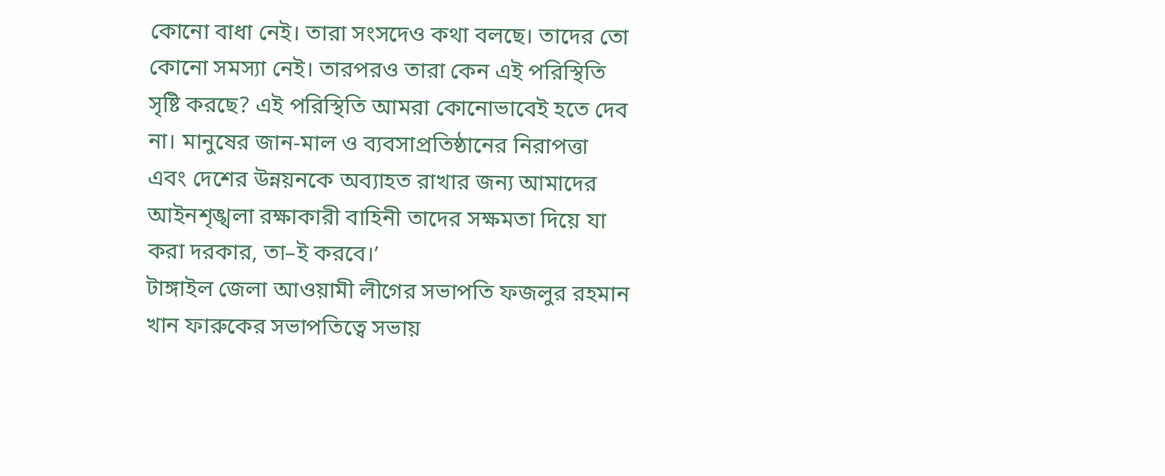কোনো বাধা নেই। তারা সংসদেও কথা বলছে। তাদের তো কোনো সমস্যা নেই। তারপরও তারা কেন এই পরিস্থিতি সৃষ্টি করছে? এই পরিস্থিতি আমরা কোনোভাবেই হতে দেব না। মানুষের জান-মাল ও ব্যবসাপ্রতিষ্ঠানের নিরাপত্তা এবং দেশের উন্নয়নকে অব্যাহত রাখার জন্য আমাদের আইনশৃঙ্খলা রক্ষাকারী বাহিনী তাদের সক্ষমতা দিয়ে যা করা দরকার, তা–ই করবে।’
টাঙ্গাইল জেলা আওয়ামী লীগের সভাপতি ফজলুর রহমান খান ফারুকের সভাপতিত্বে সভায়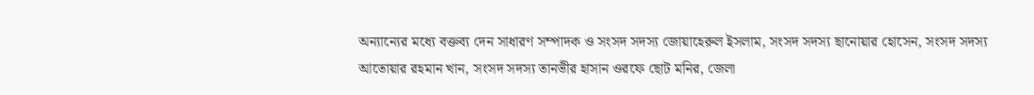অন্যান্যের মধ্যে বক্তব্য দেন সাধারণ সম্পাদক ও সংসদ সদস্য জোয়াহেরুল ইসলাম, সংসদ সদস্য ছানোয়ার হোসেন, সংসদ সদস্য আতোয়ার রহমান খান, সংসদ সদস্য তানভীর হাসান ওরফে ছোট মনির, জেলা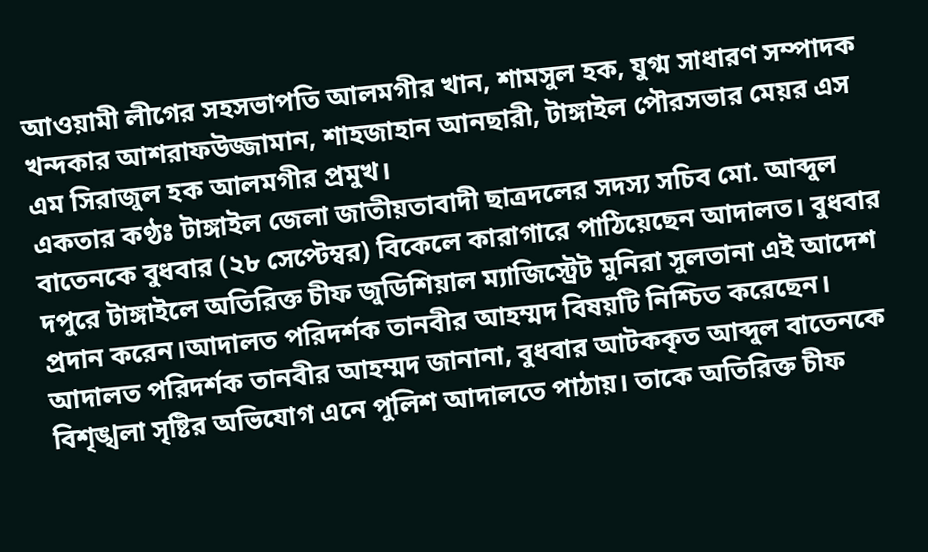আওয়ামী লীগের সহসভাপতি আলমগীর খান, শামসুল হক, যুগ্ম সাধারণ সম্পাদক খন্দকার আশরাফউজ্জামান, শাহজাহান আনছারী, টাঙ্গাইল পৌরসভার মেয়র এস এম সিরাজুল হক আলমগীর প্রমুখ।
একতার কণ্ঠঃ টাঙ্গাইল জেলা জাতীয়তাবাদী ছাত্রদলের সদস্য সচিব মো. আব্দুল বাতেনকে বুধবার (২৮ সেপ্টেম্বর) বিকেলে কারাগারে পাঠিয়েছেন আদালত। বুধবার দপুরে টাঙ্গাইলে অতিরিক্ত চীফ জুডিশিয়াল ম্যাজিস্ট্রেট মুনিরা সুলতানা এই আদেশ প্রদান করেন।আদালত পরিদর্শক তানবীর আহম্মদ বিষয়টি নিশ্চিত করেছেন।
আদালত পরিদর্শক তানবীর আহম্মদ জানানা, বুধবার আটককৃত আব্দুল বাতেনকে বিশৃঙ্খলা সৃষ্টির অভিযোগ এনে পুলিশ আদালতে পাঠায়। তাকে অতিরিক্ত চীফ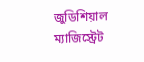জুডিশিয়াল ম্যাজিস্ট্রেট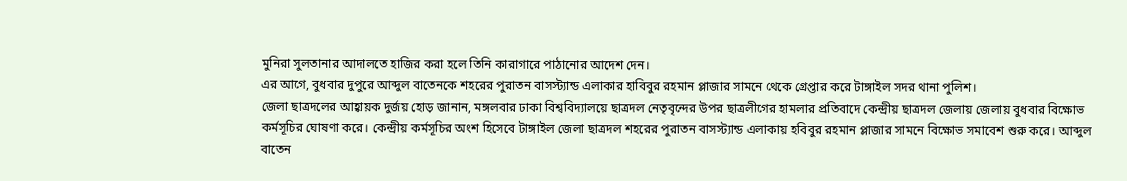মুনিরা সুলতানার আদালতে হাজির করা হলে তিনি কারাগারে পাঠানোর আদেশ দেন।
এর আগে, বুধবার দুপুরে আব্দুল বাতেনকে শহরের পুরাতন বাসস্ট্যান্ড এলাকার হাবিবুর রহমান প্লাজার সামনে থেকে গ্রেপ্তার করে টাঙ্গাইল সদর থানা পুলিশ।
জেলা ছাত্রদলের আহ্বায়ক দুর্জয় হোড় জানান, মঙ্গলবার ঢাকা বিশ্ববিদ্যালয়ে ছাত্রদল নেতৃবৃন্দের উপর ছাত্রলীগের হামলার প্রতিবাদে কেন্দ্রীয় ছাত্রদল জেলায় জেলায় বুধবার বিক্ষোভ কর্মসূচির ঘোষণা করে। কেন্দ্রীয় কর্মসূচির অংশ হিসেবে টাঙ্গাইল জেলা ছাত্রদল শহরের পুরাতন বাসস্ট্যান্ড এলাকায় হবিবুর রহমান প্লাজার সামনে বিক্ষোভ সমাবেশ শুরু করে। আব্দুল বাতেন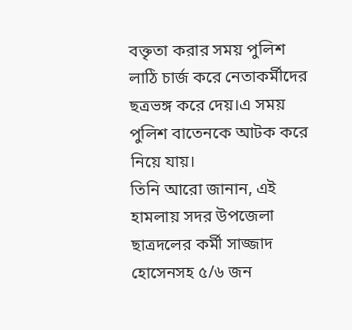বক্তৃতা করার সময় পুলিশ লাঠি চার্জ করে নেতাকর্মীদের ছত্রভঙ্গ করে দেয়।এ সময় পুলিশ বাতেনকে আটক করে নিয়ে যায়।
তিনি আরো জানান, এই হামলায় সদর উপজেলা ছাত্রদলের কর্মী সাজ্জাদ হোসেনসহ ৫/৬ জন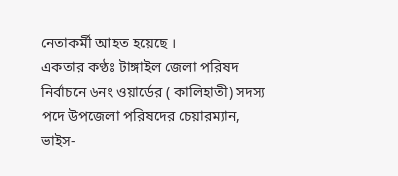নেতাকর্মী আহত হয়েছে ।
একতার কণ্ঠঃ টাঙ্গাইল জেলা পরিষদ নির্বাচনে ৬নং ওয়ার্ডের ( কালিহাতী) সদস্য পদে উপজেলা পরিষদের চেয়ারম্যান, ভাইস-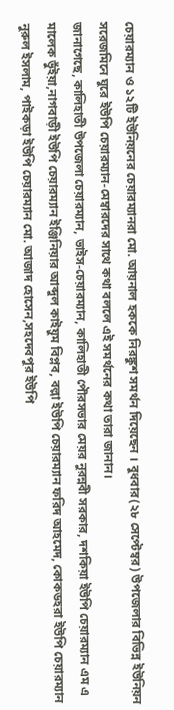চেয়ারম্যান ও ১২টি ইউনিয়নের চেয়ারম্যানরা মো. আয়নাল হককে নিরঙ্কুশ সমর্থন দিয়েছেন । বুধবার(২৮ সেপ্টেম্বর) উপজেলার বিভিন্ন ইউনিয়ন সরেজমিনে ঘুরে ইউপি চেয়ারম্যান-মেম্বারদের সাথে কথা বললে এই সমর্থনের কথা তারা জানান।
জানাগেছে, কালিহাতী উপজেলা চেয়ারম্যান, ভাইস-চেয়ারম্যান, কালিহাতী পৌরসভার মেয়র নুরন্নবী সরকার, দশকিয়া ইউপি চেয়ারম্যান এম এ মালেক ভুঁইয়া,নাগবাড়ী ইউপি চেয়ারম্যান ইঞ্জিনিয়ার আব্দুল কাইয়ুম বিপ্লব, বল্লা ইউপি চেয়ারম্যান ফরিদ আহমেদ, কোকডহরা ইউপি চেয়ারম্যান নুরুল ইসলাম, পাইকড়া ইউপি চেয়ারম্যান মো. আজাদ হোসেন,সহদেবপুর ইউপি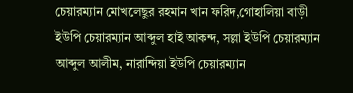চেয়ারম্যান মোখলেছুর রহমান খান ফরিদ,গোহালিয়া বাড়ী ইউপি চেয়ারম্যান আব্দুল হাই আকন্দ, সল্লা ইউপি চেয়ারম্যান আব্দুল আলীম, নারান্দিয়া ইউপি চেয়ারম্যান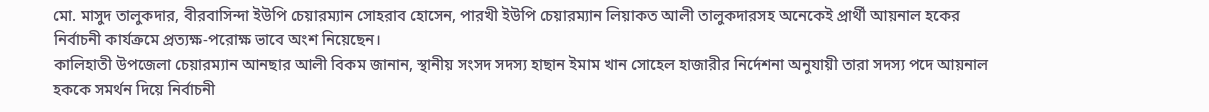মো. মাসুদ তালুকদার, বীরবাসিন্দা ইউপি চেয়ারম্যান সোহরাব হোসেন, পারখী ইউপি চেয়ারম্যান লিয়াকত আলী তালুকদারসহ অনেকেই প্রার্থী আয়নাল হকের নির্বাচনী কার্যক্রমে প্রত্যক্ষ-পরোক্ষ ভাবে অংশ নিয়েছেন।
কালিহাতী উপজেলা চেয়ারম্যান আনছার আলী বিকম জানান, স্থানীয় সংসদ সদস্য হাছান ইমাম খান সোহেল হাজারীর নির্দেশনা অনুযায়ী তারা সদস্য পদে আয়নাল হককে সমর্থন দিয়ে নির্বাচনী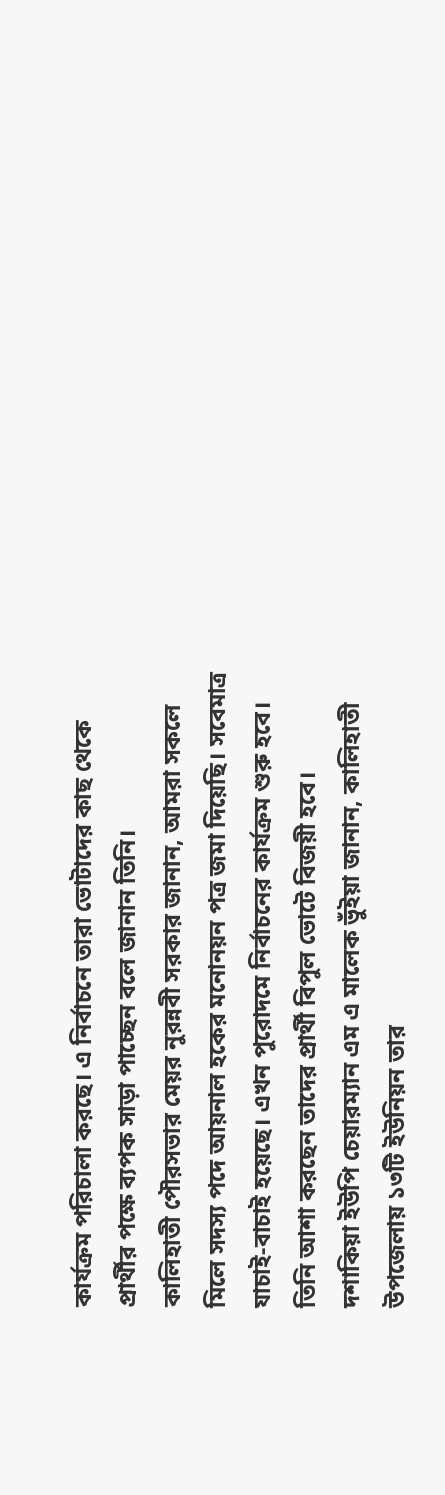কার্যক্রম পরিচালা করছে। এ নির্বাচনে তারা ভোটাদের কাছ থেকে প্রার্থীর পক্ষে ব্যপক সাড়া পাচ্ছেন বলে জানান তিনি।
কালিহাতী পৌরসভার মেয়র নুরন্নবী সরকার জানান, আমরা সকলে মিলে সদস্য পদে আয়নাল হকের মনোনয়ন পত্র জমা দিয়েছি। সবেমাত্র যাচাই-বাচাই হয়েছে। এখন পুরোদমে নির্বাচনের কার্যক্রম শুরু হবে। তিনি আশা করছেন তাদের প্রার্থী বিপুল ভোটে বিজয়ী হবে।
দশাকিয়া ইউপি চেয়ারম্যান এম এ মালেক ভুঁইয়া জানান, কালিহাতী উপজেলায় ১৩টি ইউনিয়ন তার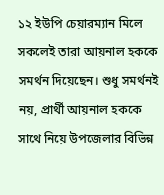১২ ইউপি চেয়ারম্যান মিলে সকলেই তারা আয়নাল হককে সমর্থন দিয়েছেন। শুধু সমর্থনই নয়, প্রার্থী আয়নাল হককে সাথে নিয়ে উপজেলার বিভিন্ন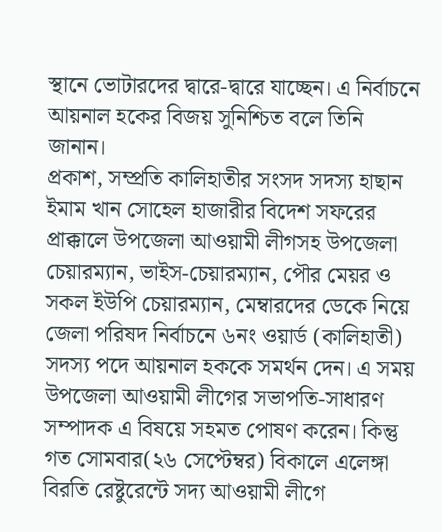স্থানে ভোটারদের দ্বারে-দ্বারে যাচ্ছেন। এ নির্বাচনে আয়নাল হকের বিজয় সুনিশ্চিত বলে তিনি জানান।
প্রকাশ, সম্প্রতি কালিহাতীর সংসদ সদস্য হাছান ইমাম খান সোহেল হাজারীর বিদেশ সফরের প্রাক্কালে উপজেলা আওয়ামী লীগসহ উপজেলা চেয়ারম্যান, ভাইস-চেয়ারম্যান, পৌর মেয়র ও সকল ইউপি চেয়ারম্যান, মেম্বারদের ডেকে নিয়ে জেলা পরিষদ নির্বাচনে ৬নং ওয়ার্ড (কালিহাতী) সদস্য পদে আয়নাল হককে সমর্থন দেন। এ সময় উপজেলা আওয়ামী লীগের সভাপতি-সাধারণ সম্পাদক এ বিষয়ে সহমত পোষণ করেন। কিন্তু গত সোমবার(২৬ সেপ্টেম্বর) বিকালে এলেঙ্গা বিরতি রেষ্টুরেন্টে সদ্য আওয়ামী লীগে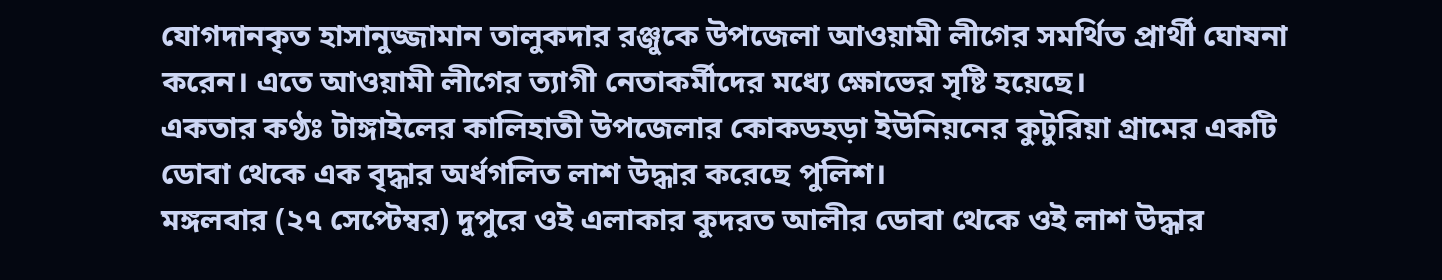যোগদানকৃত হাসানুজ্জামান তালুকদার রঞ্জুকে উপজেলা আওয়ামী লীগের সমর্থিত প্রার্থী ঘোষনা করেন। এতে আওয়ামী লীগের ত্যাগী নেতাকর্মীদের মধ্যে ক্ষোভের সৃষ্টি হয়েছে।
একতার কণ্ঠঃ টাঙ্গাইলের কালিহাতী উপজেলার কোকডহড়া ইউনিয়নের কুটুরিয়া গ্রামের একটি ডোবা থেকে এক বৃদ্ধার অর্ধগলিত লাশ উদ্ধার করেছে পুলিশ।
মঙ্গলবার (২৭ সেপ্টেম্বর) দুপুরে ওই এলাকার কুদরত আলীর ডোবা থেকে ওই লাশ উদ্ধার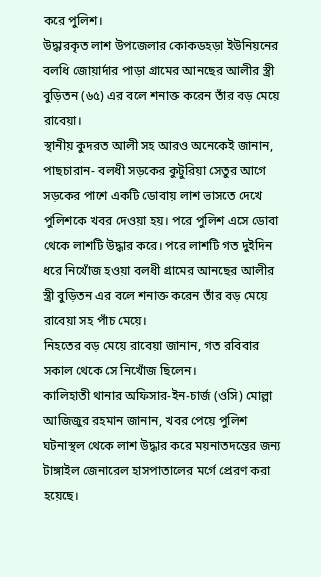করে পুলিশ।
উদ্ধারকৃত লাশ উপজেলার কোকডহড়া ইউনিয়নের বলধি জোয়ার্দার পাড়া গ্রামের আনছের আলীর স্ত্রী বুড়িতন (৬৫) এর বলে শনাক্ত করেন তাঁর বড় মেয়ে রাবেয়া।
স্থানীয় কুদরত আলী সহ আরও অনেকেই জানান, পাছচারান- বলধী সড়কের কুটুরিয়া সেতুর আগে সড়কের পাশে একটি ডোবায় লাশ ভাসতে দেখে পুলিশকে খবর দেওয়া হয়। পরে পুলিশ এসে ডোবা থেকে লাশটি উদ্ধার করে। পরে লাশটি গত দুইদিন ধরে নিখোঁজ হওয়া বলধী গ্রামের আনছের আলীর স্ত্রী বুড়িতন এর বলে শনাক্ত করেন তাঁর বড় মেয়ে রাবেয়া সহ পাঁচ মেয়ে।
নিহতের বড় মেয়ে রাবেয়া জানান, গত রবিবার সকাল থেকে সে নিখোঁজ ছিলেন।
কালিহাতী থানার অফিসার-ইন-চার্জ (ওসি) মোল্লা আজিজুর রহমান জানান, খবর পেয়ে পুলিশ ঘটনাস্থল থেকে লাশ উদ্ধার করে ময়নাতদন্তের জন্য টাঙ্গাইল জেনারেল হাসপাতালের মর্গে প্রেরণ করা হয়েছে।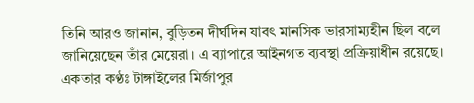তিনি আরও জানান, বুড়িতন দীর্ঘদিন যাবৎ মানসিক ভারসাম্যহীন ছিল বলে জানিয়েছেন তাঁর মেয়েরা। এ ব্যাপারে আইনগত ব্যবস্থা প্রক্রিয়াধীন রয়েছে।
একতার কণ্ঠঃ টাঙ্গাইলের মির্জাপুর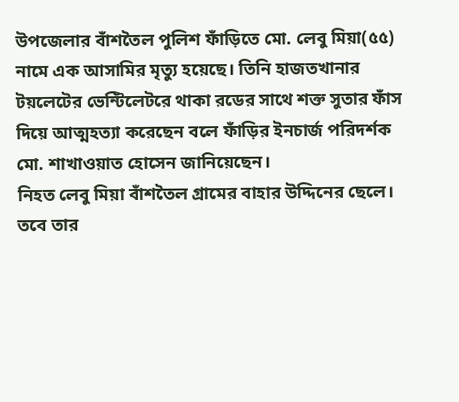উপজেলার বাঁশতৈল পুলিশ ফাঁড়িতে মো. লেবু মিয়া(৫৫) নামে এক আসামির মৃত্যু হয়েছে। তিনি হাজতখানার টয়লেটের ভেন্টিলেটরে থাকা রডের সাথে শক্ত সুতার ফাঁস দিয়ে আত্মহত্যা করেছেন বলে ফাঁড়ির ইনচার্জ পরিদর্শক মো. শাখাওয়াত হোসেন জানিয়েছেন।
নিহত লেবু মিয়া বাঁশতৈল গ্রামের বাহার উদ্দিনের ছেলে।
তবে তার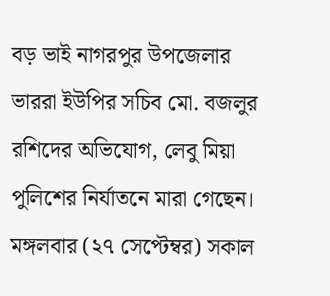বড় ভাই নাগরপুর উপজেলার ভাররা ইউপির সচিব মো. বজলুর রশিদের অভিযোগ, লেবু মিয়া পুলিশের নির্যাতনে মারা গেছেন।
মঙ্গলবার (২৭ সেপ্টেম্বর) সকাল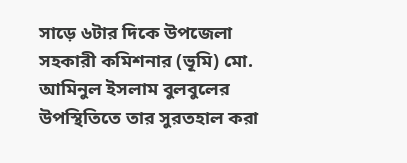সাড়ে ৬টার দিকে উপজেলা সহকারী কমিশনার (ভূমি) মো. আমিনুল ইসলাম বুলবুলের উপস্থিতিতে তার সুরতহাল করা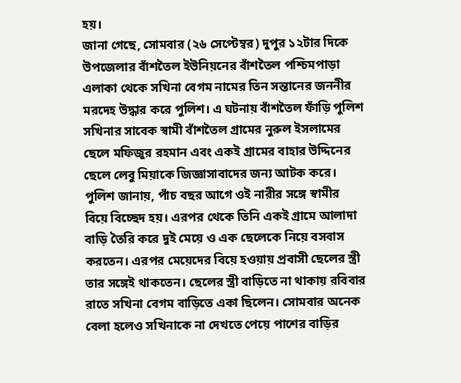হয়।
জানা গেছে, সোমবার (২৬ সেপ্টেম্বর) দুপুর ১২টার দিকে উপজেলার বাঁশতৈল ইউনিয়নের বাঁশতৈল পশ্চিমপাড়া এলাকা থেকে সখিনা বেগম নামের তিন সন্তানের জননীর মরদেহ উদ্ধার করে পুলিশ। এ ঘটনায় বাঁশতৈল ফাঁড়ি পুলিশ সখিনার সাবেক স্বামী বাঁশতৈল গ্রামের নুরুল ইসলামের ছেলে মফিজুর রহমান এবং একই গ্রামের বাহার উদ্দিনের ছেলে লেবু মিয়াকে জিজ্ঞাসাবাদের জন্য আটক করে।
পুলিশ জানায়, পাঁচ বছর আগে ওই নারীর সঙ্গে স্বামীর বিয়ে বিচ্ছেদ হয়। এরপর থেকে তিনি একই গ্রামে আলাদা বাড়ি তৈরি করে দুই মেয়ে ও এক ছেলেকে নিয়ে বসবাস করতেন। এরপর মেয়েদের বিয়ে হওয়ায় প্রবাসী ছেলের স্ত্রী তার সঙ্গেই থাকতেন। ছেলের স্ত্রী বাড়িতে না থাকায় রবিবার রাতে সখিনা বেগম বাড়িতে একা ছিলেন। সোমবার অনেক বেলা হলেও সখিনাকে না দেখতে পেয়ে পাশের বাড়ির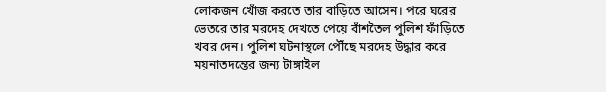লোকজন খোঁজ করতে তার বাড়িতে আসেন। পরে ঘরের ভেতরে তার মরদেহ দেখতে পেয়ে বাঁশতৈল পুলিশ ফাঁড়িতে খবর দেন। পুলিশ ঘটনাস্থলে পৌঁছে মরদেহ উদ্ধার করে ময়নাতদন্তের জন্য টাঙ্গাইল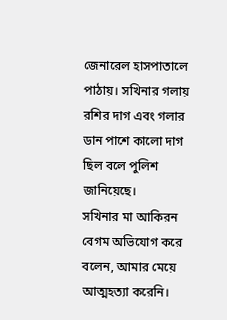জেনারেল হাসপাতালে পাঠায়। সখিনার গলায় রশির দাগ এবং গলার ডান পাশে কালো দাগ ছিল বলে পুলিশ জানিয়েছে।
সখিনার মা আকিরন বেগম অভিযোগ করে বলেন, আমার মেয়ে আত্মহত্যা করেনি।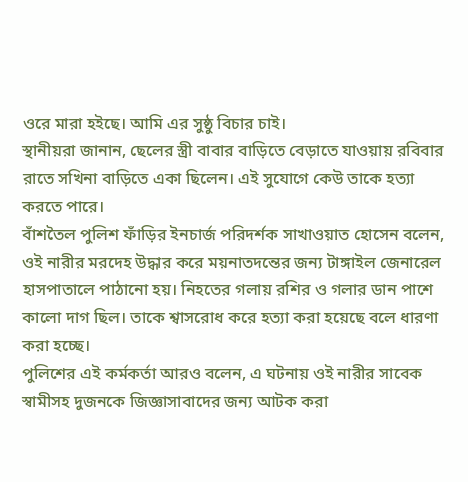ওরে মারা হইছে। আমি এর সুষ্ঠু বিচার চাই।
স্থানীয়রা জানান, ছেলের স্ত্রী বাবার বাড়িতে বেড়াতে যাওয়ায় রবিবার রাতে সখিনা বাড়িতে একা ছিলেন। এই সুযোগে কেউ তাকে হত্যা করতে পারে।
বাঁশতৈল পুলিশ ফাঁড়ির ইনচার্জ পরিদর্শক সাখাওয়াত হোসেন বলেন, ওই নারীর মরদেহ উদ্ধার করে ময়নাতদন্তের জন্য টাঙ্গাইল জেনারেল হাসপাতালে পাঠানো হয়। নিহতের গলায় রশির ও গলার ডান পাশে কালো দাগ ছিল। তাকে শ্বাসরোধ করে হত্যা করা হয়েছে বলে ধারণা করা হচ্ছে।
পুলিশের এই কর্মকর্তা আরও বলেন, এ ঘটনায় ওই নারীর সাবেক স্বামীসহ দুজনকে জিজ্ঞাসাবাদের জন্য আটক করা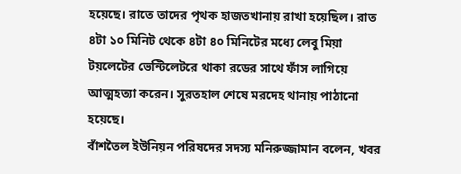হয়েছে। রাতে তাদের পৃথক হাজতখানায় রাখা হয়েছিল। রাত ৪টা ১০ মিনিট থেকে ৪টা ৪০ মিনিটের মধ্যে লেবু মিয়া টয়লেটের ভেন্টিলেটরে থাকা রডের সাথে ফাঁস লাগিয়ে আত্মহত্যা করেন। সুরতহাল শেষে মরদেহ থানায় পাঠানো হয়েছে।
বাঁশতৈল ইউনিয়ন পরিষদের সদস্য মনিরুজ্জামান বলেন, খবর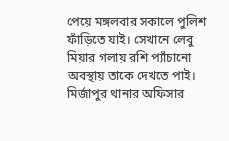পেয়ে মঙ্গলবার সকালে পুলিশ ফাঁড়িতে যাই। সেখানে লেবু মিয়ার গলায় রশি প্যাঁচানো অবস্থায় তাকে দেখতে পাই।
মির্জাপুর থানার অফিসার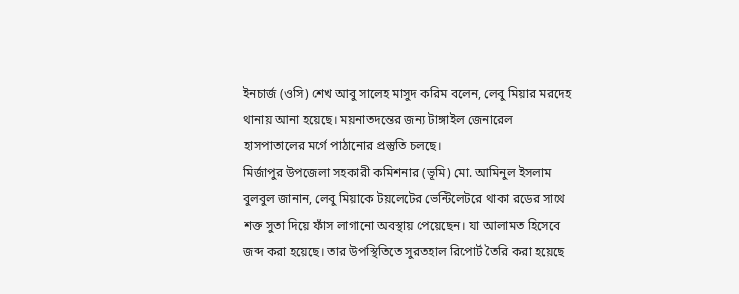ইনচার্জ (ওসি) শেখ আবু সালেহ মাসুদ করিম বলেন, লেবু মিয়ার মরদেহ থানায় আনা হয়েছে। ময়নাতদন্তের জন্য টাঙ্গাইল জেনারেল হাসপাতালের মর্গে পাঠানোর প্রস্তুতি চলছে।
মির্জাপুর উপজেলা সহকারী কমিশনার (ভূমি) মো. আমিনুল ইসলাম বুলবুল জানান, লেবু মিয়াকে টয়লেটের ভেন্টিলেটরে থাকা রডের সাথে শক্ত সুতা দিয়ে ফাঁস লাগানো অবস্থায় পেয়েছেন। যা আলামত হিসেবে জব্দ করা হয়েছে। তার উপস্থিতিতে সুরতহাল রিপোর্ট তৈরি করা হয়েছে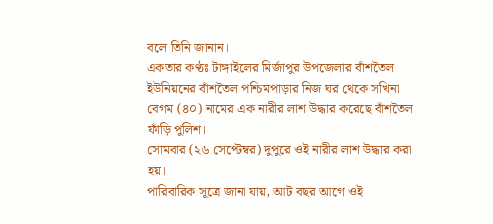বলে তিনি জানান।
একতার কণ্ঠঃ টাঙ্গাইলের মির্জাপুর উপজেলার বাঁশতৈল ইউনিয়নের বাঁশতৈল পশ্চিমপাড়ার নিজ ঘর থেকে সখিনা বেগম (৪০) নামের এক নারীর লাশ উদ্ধার করেছে বাঁশতৈল ফাঁড়ি পুলিশ।
সোমবার (২৬ সেপ্টেম্বর) দুপুরে ওই নারীর লাশ উদ্ধার করা হয়।
পারিবারিক সূত্রে জানা যায়, আট বছর আগে ওই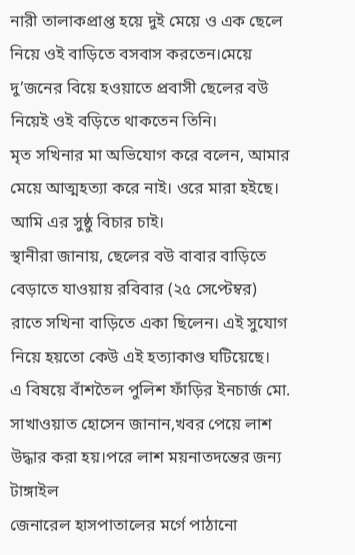নারী তালাকপ্রাপ্ত হয়ে দুই মেয়ে ও এক ছেলে নিয়ে ওই বাড়িতে বসবাস করতেন।মেয়ে দু’জনের বিয়ে হওয়াতে প্রবাসী ছেলের বউ নিয়েই ওই বড়িতে থাকতেন তিনি।
মৃত সখিনার মা অভিযোগ করে বলেন, আমার মেয়ে আত্মহত্যা করে নাই। ওরে মারা হইছে। আমি এর সুষ্ঠু বিচার চাই।
স্থানীরা জানায়, ছেলের বউ বাবার বাড়িতে বেড়াতে যাওয়ায় রবিবার (২৫ সেপ্টেম্বর) রাতে সখিনা বাড়িতে একা ছিলেন। এই সুযোগ নিয়ে হয়তো কেউ এই হত্যাকাণ্ড ঘটিয়েছে।
এ বিষয়ে বাঁশতৈল পুলিশ ফাঁড়ির ইনচার্জ মো. সাখাওয়াত হোসেন জানান,খবর পেয়ে লাশ উদ্ধার করা হয়।পরে লাশ ময়নাতদন্তের জন্য টাঙ্গাইল
জেনারেল হাসপাতালের মর্গে পাঠানো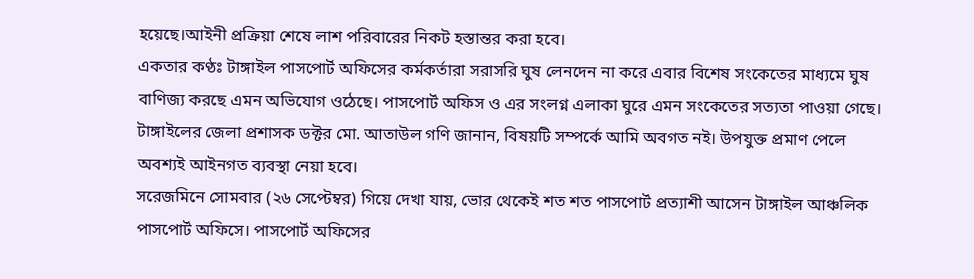হয়েছে।আইনী প্রক্রিয়া শেষে লাশ পরিবারের নিকট হস্তান্তর করা হবে।
একতার কণ্ঠঃ টাঙ্গাইল পাসপোর্ট অফিসের কর্মকর্তারা সরাসরি ঘুষ লেনদেন না করে এবার বিশেষ সংকেতের মাধ্যমে ঘুষ বাণিজ্য করছে এমন অভিযোগ ওঠেছে। পাসপোর্ট অফিস ও এর সংলগ্ন এলাকা ঘুরে এমন সংকেতের সত্যতা পাওয়া গেছে।
টাঙ্গাইলের জেলা প্রশাসক ডক্টর মো. আতাউল গণি জানান, বিষয়টি সম্পর্কে আমি অবগত নই। উপযুক্ত প্রমাণ পেলে অবশ্যই আইনগত ব্যবস্থা নেয়া হবে।
সরেজমিনে সোমবার (২৬ সেপ্টেম্বর) গিয়ে দেখা যায়, ভোর থেকেই শত শত পাসপোর্ট প্রত্যাশী আসেন টাঙ্গাইল আঞ্চলিক পাসপোর্ট অফিসে। পাসপোর্ট অফিসের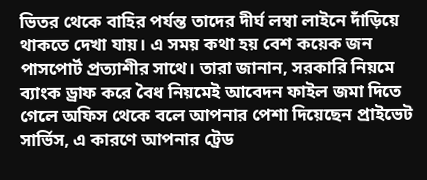ভিতর থেকে বাহির পর্যন্ত তাদের দীর্ঘ লম্বা লাইনে দাঁড়িয়ে থাকতে দেখা যায়। এ সময় কথা হয় বেশ কয়েক জন পাসপোর্ট প্রত্যাশীর সাথে। তারা জানান, সরকারি নিয়মে ব্যাংক ড্রাফ করে বৈধ নিয়মেই আবেদন ফাইল জমা দিতে গেলে অফিস থেকে বলে আপনার পেশা দিয়েছেন প্রাইভেট সার্ভিস, এ কারণে আপনার ট্রেড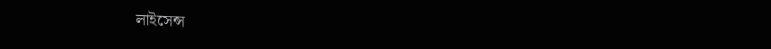লাইসেন্স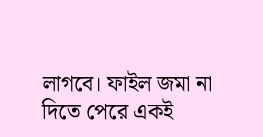লাগবে। ফাইল জমা না দিতে পেরে একই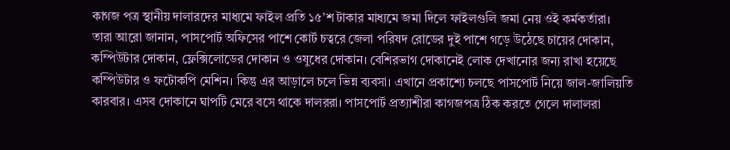কাগজ পত্র স্থানীয় দালারদের মাধ্যমে ফাইল প্রতি ১৫’শ টাকার মাধ্যমে জমা দিলে ফাইলগুলি জমা নেয় ওই কর্মকর্তারা।
তারা আরো জানান, পাসপোর্ট অফিসের পাশে কোর্ট চত্বরে জেলা পরিষদ রোডের দুই পাশে গড়ে উঠেছে চায়ের দোকান, কম্পিউটার দোকান, ফ্লেক্সিলোডের দোকান ও ওষুধের দোকান। বেশিরভাগ দোকানেই লোক দেখানোর জন্য রাখা হয়েছে কম্পিউটার ও ফটোকপি মেশিন। কিন্তু এর আড়ালে চলে ভিন্ন ব্যবসা। এখানে প্রকাশ্যে চলছে পাসপোর্ট নিয়ে জাল-জালিয়তি কারবার। এসব দোকানে ঘাপটি মেরে বসে থাকে দালররা। পাসপোর্ট প্রত্যাশীরা কাগজপত্র ঠিক করতে গেলে দালালরা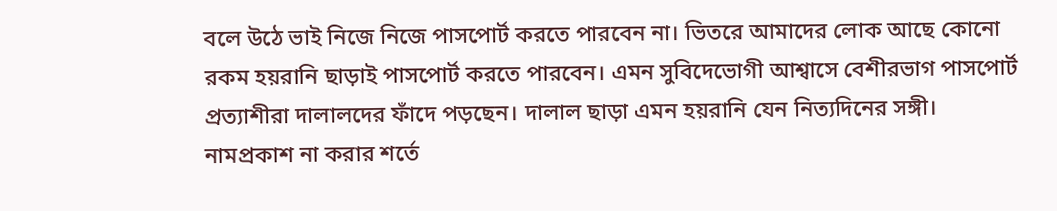বলে উঠে ভাই নিজে নিজে পাসপোর্ট করতে পারবেন না। ভিতরে আমাদের লোক আছে কোনো রকম হয়রানি ছাড়াই পাসপোর্ট করতে পারবেন। এমন সুবিদেভোগী আশ্বাসে বেশীরভাগ পাসপোর্ট প্রত্যাশীরা দালালদের ফাঁদে পড়ছেন। দালাল ছাড়া এমন হয়রানি যেন নিত্যদিনের সঙ্গী।
নামপ্রকাশ না করার শর্তে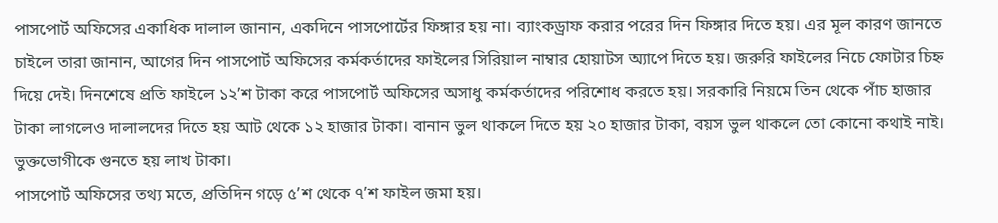পাসপোর্ট অফিসের একাধিক দালাল জানান, একদিনে পাসপোর্টের ফিঙ্গার হয় না। ব্যাংকড্রাফ করার পরের দিন ফিঙ্গার দিতে হয়। এর মূল কারণ জানতে চাইলে তারা জানান, আগের দিন পাসপোর্ট অফিসের কর্মকর্তাদের ফাইলের সিরিয়াল নাম্বার হোয়াটস অ্যাপে দিতে হয়। জরুরি ফাইলের নিচে ফোটার চিহ্ন দিয়ে দেই। দিনশেষে প্রতি ফাইলে ১২’শ টাকা করে পাসপোর্ট অফিসের অসাধু কর্মকর্তাদের পরিশোধ করতে হয়। সরকারি নিয়মে তিন থেকে পাঁচ হাজার টাকা লাগলেও দালালদের দিতে হয় আট থেকে ১২ হাজার টাকা। বানান ভুল থাকলে দিতে হয় ২০ হাজার টাকা, বয়স ভুল থাকলে তো কোনো কথাই নাই। ভুক্তভোগীকে গুনতে হয় লাখ টাকা।
পাসপোর্ট অফিসের তথ্য মতে, প্রতিদিন গড়ে ৫’শ থেকে ৭’শ ফাইল জমা হয়।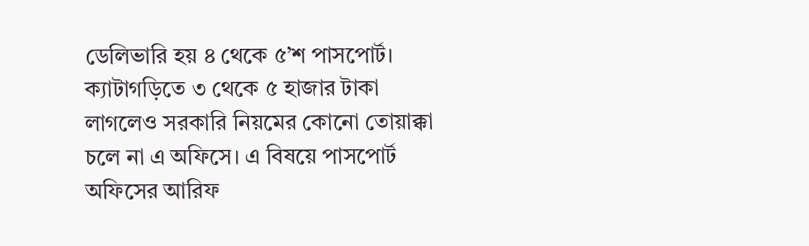ডেলিভারি হয় ৪ থেকে ৫’শ পাসপোর্ট। ক্যাটাগড়িতে ৩ থেকে ৫ হাজার টাকা লাগলেও সরকারি নিয়মের কোনো তোয়াক্কা চলে না এ অফিসে। এ বিষয়ে পাসপোর্ট অফিসের আরিফ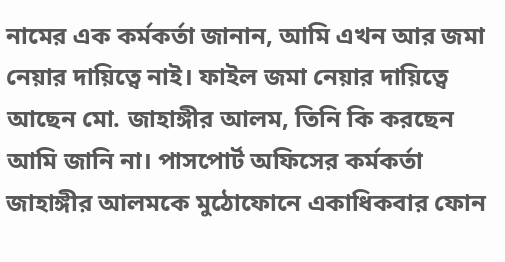নামের এক কর্মকর্তা জানান, আমি এখন আর জমা নেয়ার দায়িত্বে নাই। ফাইল জমা নেয়ার দায়িত্বে আছেন মো. জাহাঙ্গীর আলম, তিনি কি করছেন আমি জানি না। পাসপোর্ট অফিসের কর্মকর্তা জাহাঙ্গীর আলমকে মুঠোফোনে একাধিকবার ফোন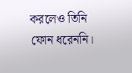করলেও তিনি ফোন ধরেননি।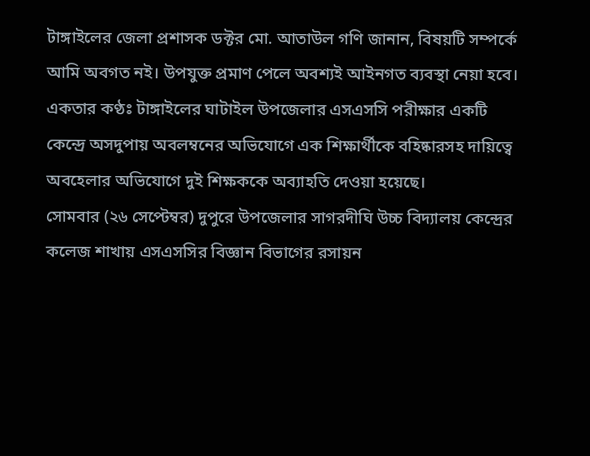টাঙ্গাইলের জেলা প্রশাসক ডক্টর মো. আতাউল গণি জানান, বিষয়টি সম্পর্কে আমি অবগত নই। উপযুক্ত প্রমাণ পেলে অবশ্যই আইনগত ব্যবস্থা নেয়া হবে।
একতার কণ্ঠঃ টাঙ্গাইলের ঘাটাইল উপজেলার এসএসসি পরীক্ষার একটি কেন্দ্রে অসদুপায় অবলম্বনের অভিযোগে এক শিক্ষার্থীকে বহিষ্কারসহ দায়িত্বে অবহেলার অভিযোগে দুই শিক্ষককে অব্যাহতি দেওয়া হয়েছে।
সোমবার (২৬ সেপ্টেম্বর) দুপুরে উপজেলার সাগরদীঘি উচ্চ বিদ্যালয় কেন্দ্রের কলেজ শাখায় এসএসসির বিজ্ঞান বিভাগের রসায়ন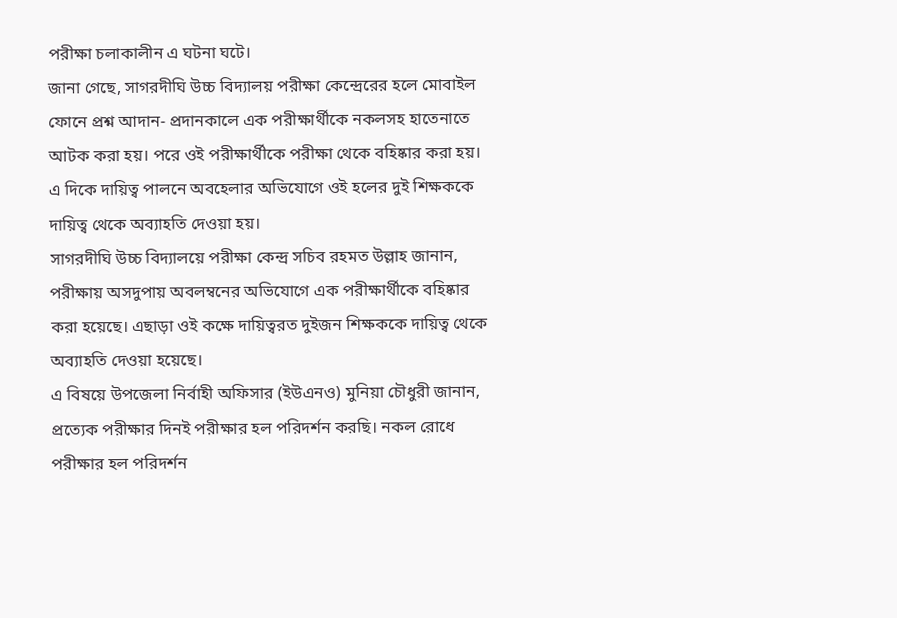পরীক্ষা চলাকালীন এ ঘটনা ঘটে।
জানা গেছে, সাগরদীঘি উচ্চ বিদ্যালয় পরীক্ষা কেন্দ্রেরের হলে মোবাইল ফোনে প্রশ্ন আদান- প্রদানকালে এক পরীক্ষার্থীকে নকলসহ হাতেনাতে আটক করা হয়। পরে ওই পরীক্ষার্থীকে পরীক্ষা থেকে বহিষ্কার করা হয়। এ দিকে দায়িত্ব পালনে অবহেলার অভিযোগে ওই হলের দুই শিক্ষককে দায়িত্ব থেকে অব্যাহতি দেওয়া হয়।
সাগরদীঘি উচ্চ বিদ্যালয়ে পরীক্ষা কেন্দ্র সচিব রহমত উল্লাহ জানান, পরীক্ষায় অসদুপায় অবলম্বনের অভিযোগে এক পরীক্ষার্থীকে বহিষ্কার করা হয়েছে। এছাড়া ওই কক্ষে দায়িত্বরত দুইজন শিক্ষককে দায়িত্ব থেকে অব্যাহতি দেওয়া হয়েছে।
এ বিষয়ে উপজেলা নির্বাহী অফিসার (ইউএনও) মুনিয়া চৌধুরী জানান, প্রত্যেক পরীক্ষার দিনই পরীক্ষার হল পরিদর্শন করছি। নকল রোধে পরীক্ষার হল পরিদর্শন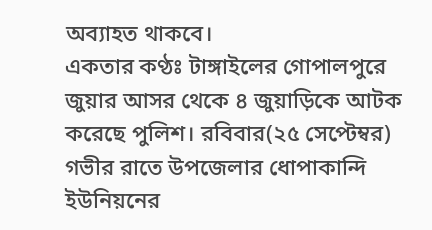অব্যাহত থাকবে।
একতার কণ্ঠঃ টাঙ্গাইলের গোপালপুরে জুয়ার আসর থেকে ৪ জুয়াড়িকে আটক করেছে পুলিশ। রবিবার(২৫ সেপ্টেম্বর) গভীর রাতে উপজেলার ধোপাকান্দি ইউনিয়নের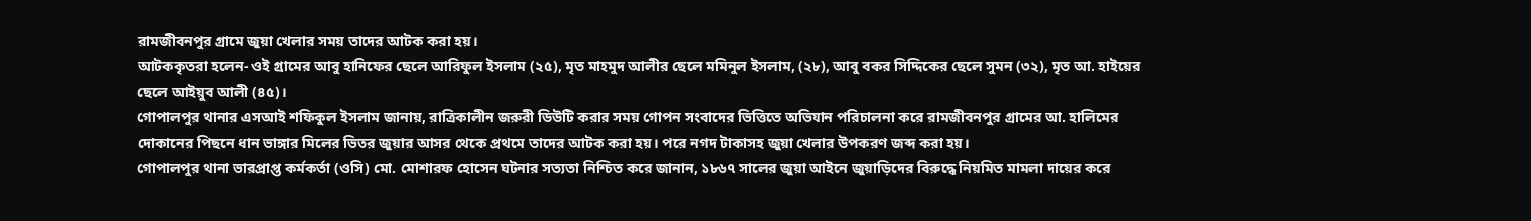রামজীবনপুর গ্রামে জুয়া খেলার সময় তাদের আটক করা হয়।
আটককৃতরা হলেন- ওই গ্রামের আবু হানিফের ছেলে আরিফুল ইসলাম (২৫), মৃত মাহমুদ আলীর ছেলে মমিনুল ইসলাম, (২৮), আবু বকর সিদ্দিকের ছেলে সুমন (৩২), মৃত আ. হাইয়ের ছেলে আইয়ুব আলী (৪৫)।
গোপালপুর থানার এসআই শফিকুল ইসলাম জানায়, রাত্রিকালীন জরুরী ডিউটি করার সময় গোপন সংবাদের ভিত্তিতে অভিযান পরিচালনা করে রামজীবনপুর গ্রামের আ. হালিমের দোকানের পিছনে ধান ভাঙ্গার মিলের ভিতর জুয়ার আসর থেকে প্রথমে তাদের আটক করা হয়। পরে নগদ টাকাসহ জুয়া খেলার উপকরণ জব্দ করা হয়।
গোপালপুর থানা ভারপ্রাপ্ত কর্মকর্তা (ওসি) মো. মোশারফ হোসেন ঘটনার সত্যতা নিশ্চিত করে জানান, ১৮৬৭ সালের জুয়া আইনে জুয়াড়িদের বিরুদ্ধে নিয়মিত মামলা দায়ের করে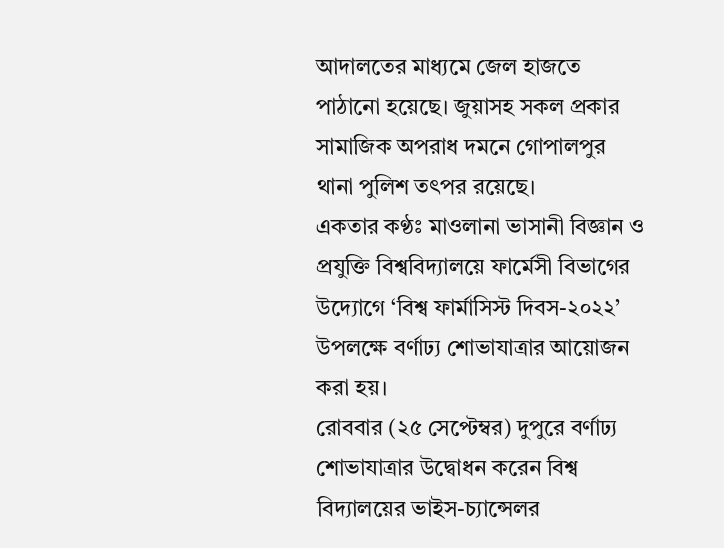আদালতের মাধ্যমে জেল হাজতে পাঠানো হয়েছে। জুয়াসহ সকল প্রকার সামাজিক অপরাধ দমনে গোপালপুর থানা পুলিশ তৎপর রয়েছে।
একতার কণ্ঠঃ মাওলানা ভাসানী বিজ্ঞান ও প্রযুক্তি বিশ্ববিদ্যালয়ে ফার্মেসী বিভাগের উদ্যোগে ‘বিশ্ব ফার্মাসিস্ট দিবস-২০২২’ উপলক্ষে বর্ণাঢ্য শোভাযাত্রার আয়োজন করা হয়।
রোববার (২৫ সেপ্টেম্বর) দুপুরে বর্ণাঢ্য শোভাযাত্রার উদ্বোধন করেন বিশ্ব বিদ্যালয়ের ভাইস-চ্যান্সেলর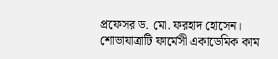প্রফেসর ড. মো. ফরহাদ হোসেন।
শোভাযাত্রাটি ফার্মেসী একাডেমিক কাম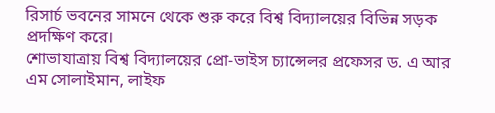রিসার্চ ভবনের সামনে থেকে শুরু করে বিশ্ব বিদ্যালয়ের বিভিন্ন সড়ক প্রদক্ষিণ করে।
শোভাযাত্রায় বিশ্ব বিদ্যালয়ের প্রো-ভাইস চ্যান্সেলর প্রফেসর ড. এ আর এম সোলাইমান, লাইফ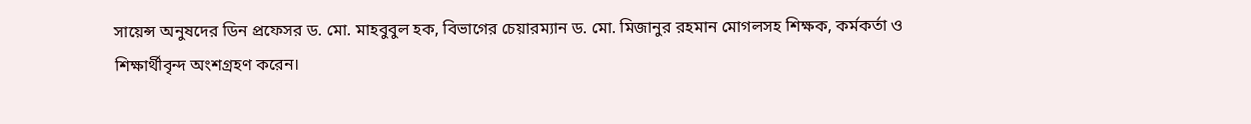সায়েন্স অনুষদের ডিন প্রফেসর ড. মো. মাহবুবুল হক, বিভাগের চেয়ারম্যান ড. মো. মিজানুর রহমান মোগলসহ শিক্ষক, কর্মকর্তা ও শিক্ষার্থীবৃন্দ অংশগ্রহণ করেন।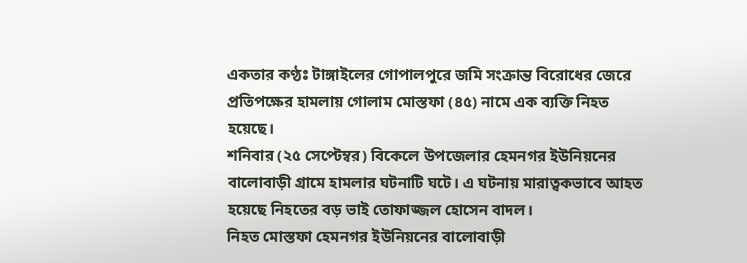একতার কণ্ঠঃ টাঙ্গাইলের গোপালপুরে জমি সংক্রান্ত বিরোধের জেরে প্রতিপক্ষের হামলায় গোলাম মোস্তফা (৪৫) নামে এক ব্যক্তি নিহত হয়েছে।
শনিবার (২৫ সেপ্টেম্বর) বিকেলে উপজেলার হেমনগর ইউনিয়নের বালোবাড়ী গ্রামে হামলার ঘটনাটি ঘটে। এ ঘটনায় মারাত্বকভাবে আহত হয়েছে নিহতের বড় ভাই তোফাজ্জল হোসেন বাদল।
নিহত মোস্তফা হেমনগর ইউনিয়নের বালোবাড়ী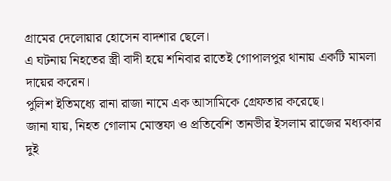গ্রামের দেলোয়ার হোসেন বাদশার ছেলে।
এ ঘটনায় নিহতের স্ত্রী বাদী হয়ে শনিবার রাতেই গোপালপুর থানায় একটি মামলা দায়ের করেন।
পুলিশ ইতিমধ্যে রানা রাজা নামে এক আসামিকে গ্রেফতার করেছে।
জানা যায়, নিহত গোলাম মোস্তফা ও প্রতিবেশি তানভীর ইসলাম রাজের মধ্যকার দুই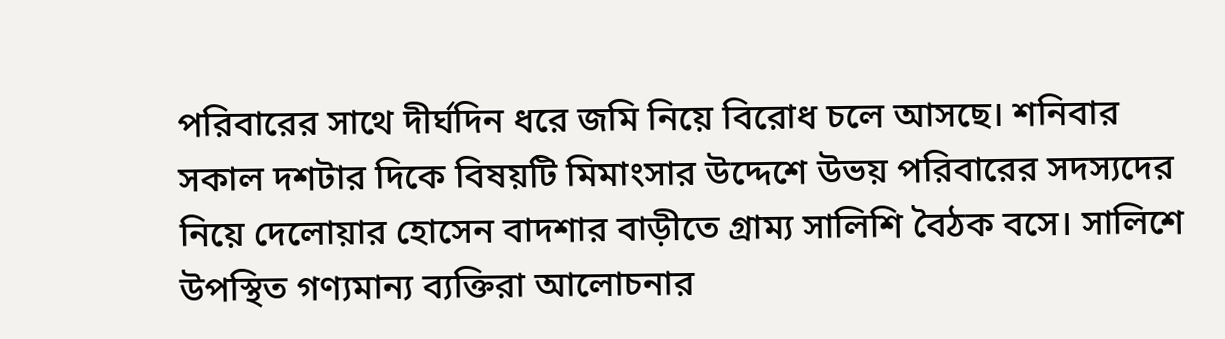পরিবারের সাথে দীর্ঘদিন ধরে জমি নিয়ে বিরোধ চলে আসছে। শনিবার সকাল দশটার দিকে বিষয়টি মিমাংসার উদ্দেশে উভয় পরিবারের সদস্যদের নিয়ে দেলোয়ার হোসেন বাদশার বাড়ীতে গ্রাম্য সালিশি বৈঠক বসে। সালিশে উপস্থিত গণ্যমান্য ব্যক্তিরা আলোচনার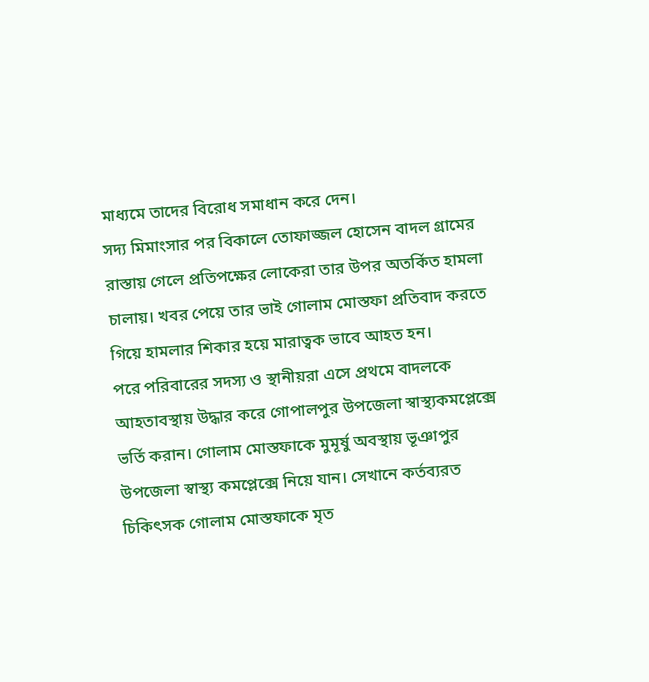মাধ্যমে তাদের বিরোধ সমাধান করে দেন।
সদ্য মিমাংসার পর বিকালে তোফাজ্জল হোসেন বাদল গ্রামের রাস্তায় গেলে প্রতিপক্ষের লোকেরা তার উপর অতর্কিত হামলা চালায়। খবর পেয়ে তার ভাই গোলাম মোস্তফা প্রতিবাদ করতে গিয়ে হামলার শিকার হয়ে মারাত্বক ভাবে আহত হন।
পরে পরিবারের সদস্য ও স্থানীয়রা এসে প্রথমে বাদলকে আহতাবস্থায় উদ্ধার করে গোপালপুর উপজেলা স্বাস্থ্যকমপ্লেক্সে ভর্তি করান। গোলাম মোস্তফাকে মুমূর্ষু অবস্থায় ভূঞাপুর উপজেলা স্বাস্থ্য কমপ্লেক্সে নিয়ে যান। সেখানে কর্তব্যরত চিকিৎসক গোলাম মোস্তফাকে মৃত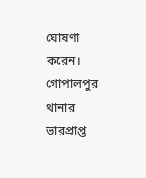ঘোষণা করেন।
গোপালপুর থানার ভারপ্রাপ্ত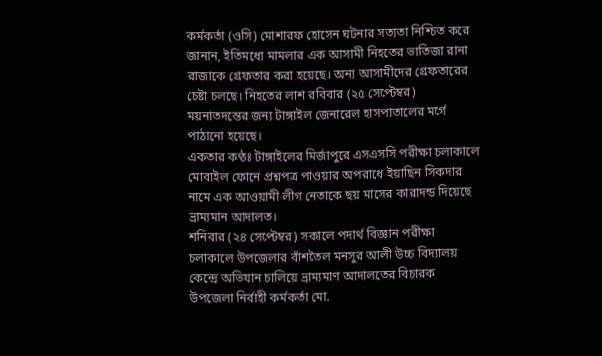কর্মকর্তা (ওসি) মোশারফ হোসেন ঘটনার সত্যতা নিশ্চিত করে জানান, ইতিমধ্যে মামলার এক আসামী নিহতের ভাতিজা রানা রাজাকে গ্রেফতার করা হয়েছে। অন্য আসামীদের গ্রেফতারের চেষ্টা চলছে। নিহতের লাশ রবিবার (২৫ সেপ্টেম্বর) ময়নাতদন্তের জন্য টাঙ্গাইল জেনারেল হাসপাতালের মর্গে পাঠানো হয়েছে।
একতার কণ্ঠঃ টাঙ্গাইলের মির্জাপুরে এসএসসি পরীক্ষা চলাকালে মোবাইল ফোনে প্রশ্নপত্র পাওয়ার অপরাধে ইয়াছিন সিকদার নামে এক আওয়ামী লীগ নেতাকে ছয় মাসের কারাদন্ড দিয়েছে ভ্রাম্যমান আদালত।
শনিবার (২৪ সেপ্টেম্বর) সকালে পদার্থ বিজ্ঞান পরীক্ষা চলাকালে উপজেলার বাঁশতৈল মনসুর আলী উচ্চ বিদ্যালয় কেন্দ্রে অভিযান চালিয়ে ভ্রাম্যমাণ আদালতের বিচারক উপজেলা নির্বাহী কর্মকর্তা মো.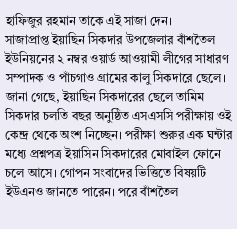হাফিজুর রহমান তাকে এই সাজা দেন।
সাজাপ্রাপ্ত ইয়াছিন সিকদার উপজেলার বাঁশতৈল ইউনিয়নের ২ নম্বর ওয়ার্ড আওয়ামী লীগের সাধারণ সম্পাদক ও পাঁচগাও গ্রামের কালু সিকদারে ছেলে।
জানা গেছে, ইয়াছিন সিকদারের ছেলে তামিম সিকদার চলতি বছর অনুষ্ঠিত এসএসসি পরীক্ষায় ওই কেন্দ্র থেকে অংশ নিচ্ছেন। পরীক্ষা শুরুর এক ঘন্টার মধ্যে প্রশ্নপত্র ইয়াসিন সিকদারের মোবাইল ফোনে চলে আসে। গোপন সংবাদের ভিত্তিতে বিষয়টি ইউএনও জানতে পারেন। পরে বাঁশতৈল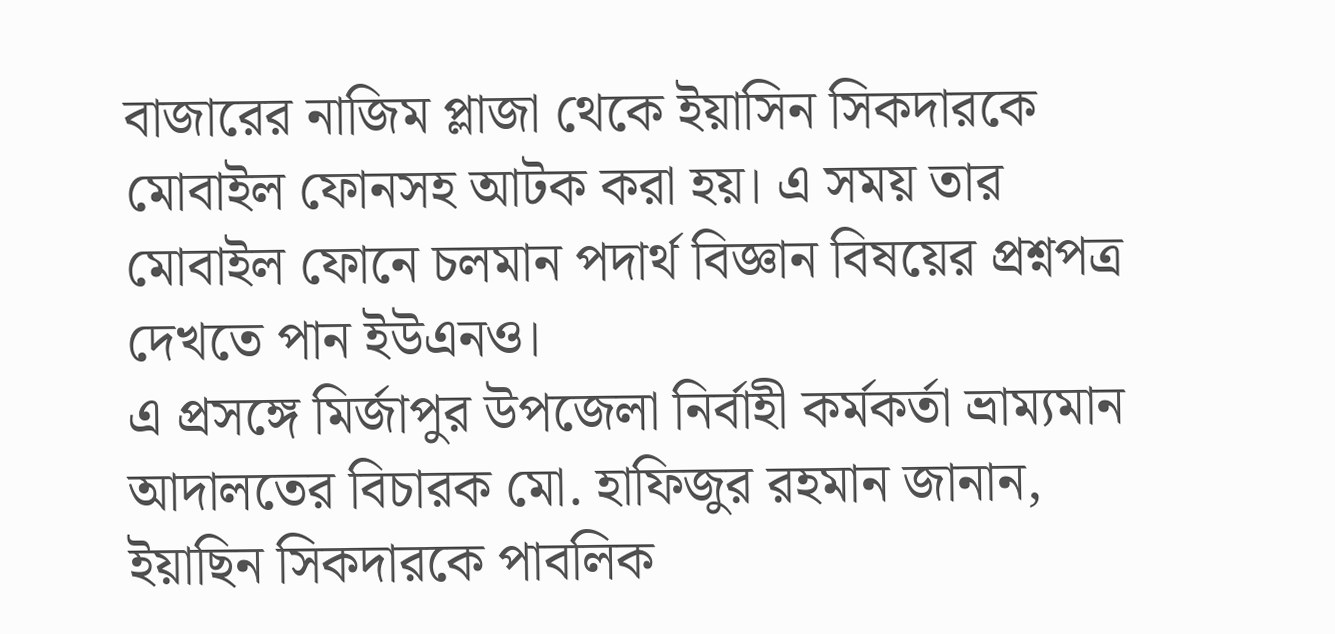বাজারের নাজিম প্লাজা থেকে ইয়াসিন সিকদারকে মোবাইল ফোনসহ আটক করা হয়। এ সময় তার মোবাইল ফোনে চলমান পদার্থ বিজ্ঞান বিষয়ের প্রশ্নপত্র দেখতে পান ইউএনও।
এ প্রসঙ্গে মির্জাপুর উপজেলা নির্বাহী কর্মকর্তা ভ্রাম্যমান আদালতের বিচারক মো. হাফিজুর রহমান জানান, ইয়াছিন সিকদারকে পাবলিক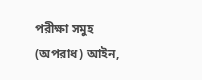পরীক্ষা সমুহ (অপরাধ) আইন,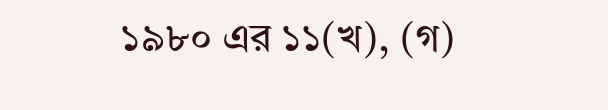১৯৮০ এর ১১(খ), (গ)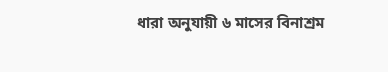ধারা অনুযায়ী ৬ মাসের বিনাশ্রম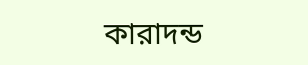কারাদন্ড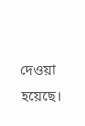দেওয়া হয়েছে।